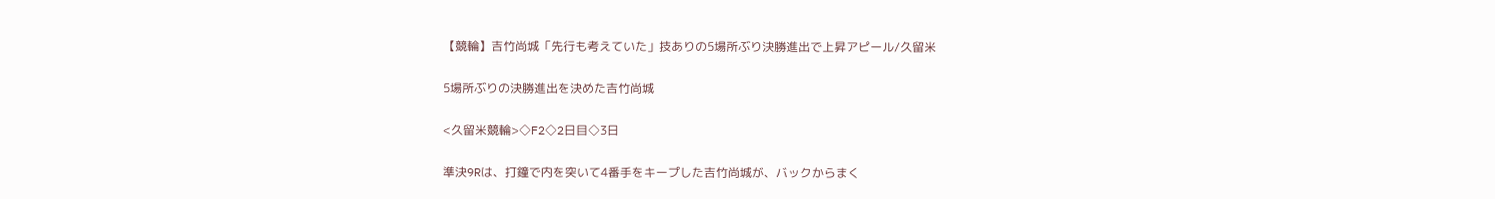【競輪】吉竹尚城「先行も考えていた」技ありの5場所ぶり決勝進出で上昇アピール/久留米

5場所ぶりの決勝進出を決めた吉竹尚城

<久留米競輪>◇F2◇2日目◇3日

準決9Rは、打鐘で内を突いて4番手をキープした吉竹尚城が、バックからまく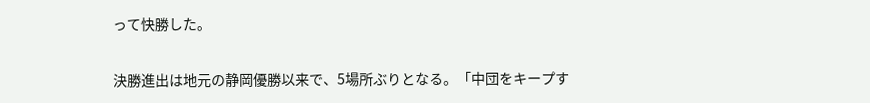って快勝した。

決勝進出は地元の静岡優勝以来で、5場所ぶりとなる。「中団をキープす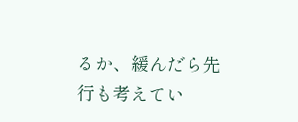るか、緩んだら先行も考えてい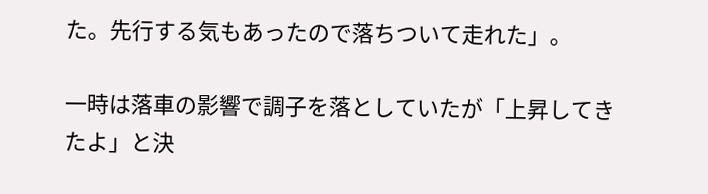た。先行する気もあったので落ちついて走れた」。

一時は落車の影響で調子を落としていたが「上昇してきたよ」と決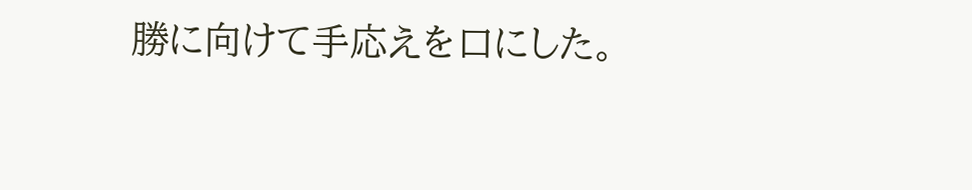勝に向けて手応えを口にした。